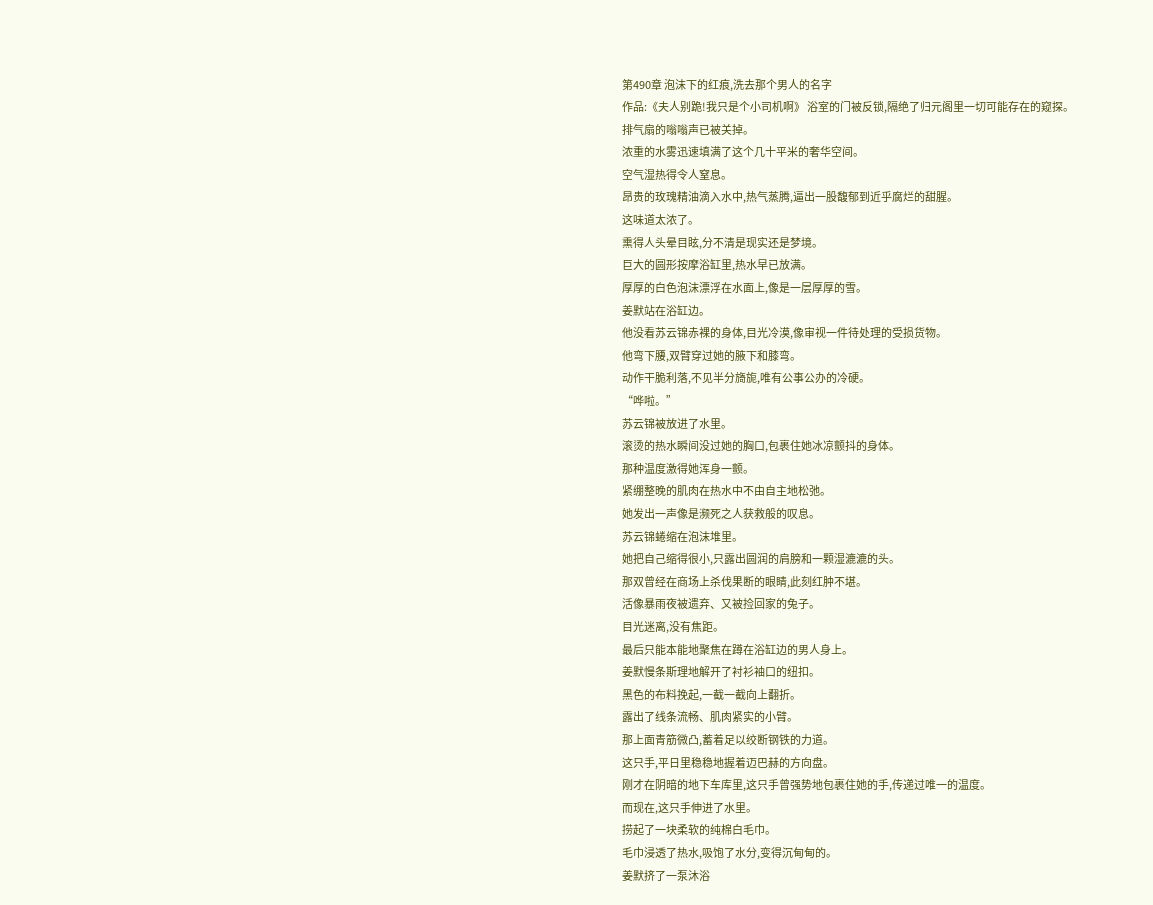第490章 泡沫下的红痕,洗去那个男人的名字
作品:《夫人别跪!我只是个小司机啊》 浴室的门被反锁,隔绝了归元阁里一切可能存在的窥探。
排气扇的嗡嗡声已被关掉。
浓重的水雾迅速填满了这个几十平米的奢华空间。
空气湿热得令人窒息。
昂贵的玫瑰精油滴入水中,热气蒸腾,逼出一股馥郁到近乎腐烂的甜腥。
这味道太浓了。
熏得人头晕目眩,分不清是现实还是梦境。
巨大的圆形按摩浴缸里,热水早已放满。
厚厚的白色泡沫漂浮在水面上,像是一层厚厚的雪。
姜默站在浴缸边。
他没看苏云锦赤裸的身体,目光冷漠,像审视一件待处理的受损货物。
他弯下腰,双臂穿过她的腋下和膝弯。
动作干脆利落,不见半分旖旎,唯有公事公办的冷硬。
“哗啦。”
苏云锦被放进了水里。
滚烫的热水瞬间没过她的胸口,包裹住她冰凉颤抖的身体。
那种温度激得她浑身一颤。
紧绷整晚的肌肉在热水中不由自主地松弛。
她发出一声像是濒死之人获救般的叹息。
苏云锦蜷缩在泡沫堆里。
她把自己缩得很小,只露出圆润的肩膀和一颗湿漉漉的头。
那双曾经在商场上杀伐果断的眼睛,此刻红肿不堪。
活像暴雨夜被遗弃、又被捡回家的兔子。
目光迷离,没有焦距。
最后只能本能地聚焦在蹲在浴缸边的男人身上。
姜默慢条斯理地解开了衬衫袖口的纽扣。
黑色的布料挽起,一截一截向上翻折。
露出了线条流畅、肌肉紧实的小臂。
那上面青筋微凸,蓄着足以绞断钢铁的力道。
这只手,平日里稳稳地握着迈巴赫的方向盘。
刚才在阴暗的地下车库里,这只手曾强势地包裹住她的手,传递过唯一的温度。
而现在,这只手伸进了水里。
捞起了一块柔软的纯棉白毛巾。
毛巾浸透了热水,吸饱了水分,变得沉甸甸的。
姜默挤了一泵沐浴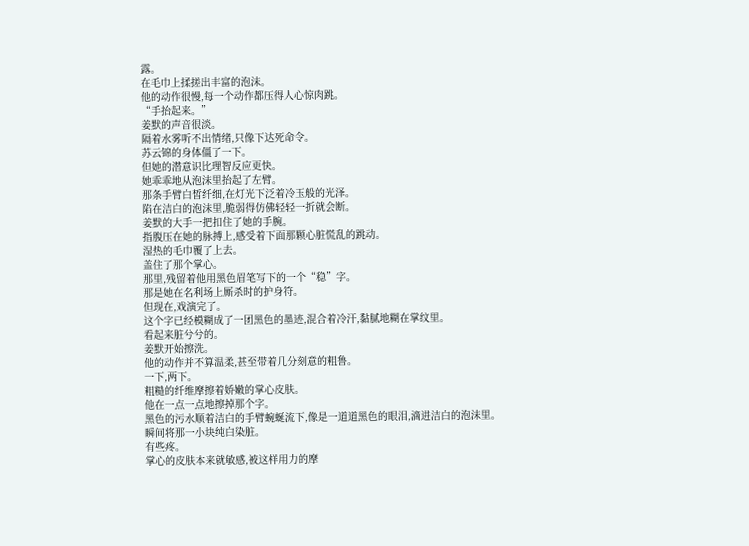露。
在毛巾上揉搓出丰富的泡沫。
他的动作很慢,每一个动作都压得人心惊肉跳。
“手抬起来。”
姜默的声音很淡。
隔着水雾听不出情绪,只像下达死命令。
苏云锦的身体僵了一下。
但她的潜意识比理智反应更快。
她乖乖地从泡沫里抬起了左臂。
那条手臂白皙纤细,在灯光下泛着冷玉般的光泽。
陷在洁白的泡沫里,脆弱得仿佛轻轻一折就会断。
姜默的大手一把扣住了她的手腕。
指腹压在她的脉搏上,感受着下面那颗心脏慌乱的跳动。
湿热的毛巾覆了上去。
盖住了那个掌心。
那里,残留着他用黑色眉笔写下的一个“稳”字。
那是她在名利场上厮杀时的护身符。
但现在,戏演完了。
这个字已经模糊成了一团黑色的墨迹,混合着冷汗,黏腻地糊在掌纹里。
看起来脏兮兮的。
姜默开始擦洗。
他的动作并不算温柔,甚至带着几分刻意的粗鲁。
一下,两下。
粗糙的纤维摩擦着娇嫩的掌心皮肤。
他在一点一点地擦掉那个字。
黑色的污水顺着洁白的手臂蜿蜒流下,像是一道道黑色的眼泪,滴进洁白的泡沫里。
瞬间将那一小块纯白染脏。
有些疼。
掌心的皮肤本来就敏感,被这样用力的摩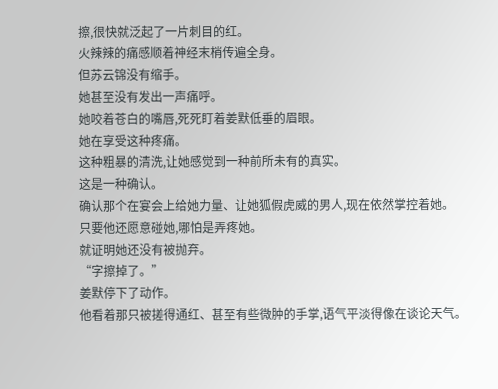擦,很快就泛起了一片刺目的红。
火辣辣的痛感顺着神经末梢传遍全身。
但苏云锦没有缩手。
她甚至没有发出一声痛呼。
她咬着苍白的嘴唇,死死盯着姜默低垂的眉眼。
她在享受这种疼痛。
这种粗暴的清洗,让她感觉到一种前所未有的真实。
这是一种确认。
确认那个在宴会上给她力量、让她狐假虎威的男人,现在依然掌控着她。
只要他还愿意碰她,哪怕是弄疼她。
就证明她还没有被抛弃。
“字擦掉了。”
姜默停下了动作。
他看着那只被搓得通红、甚至有些微肿的手掌,语气平淡得像在谈论天气。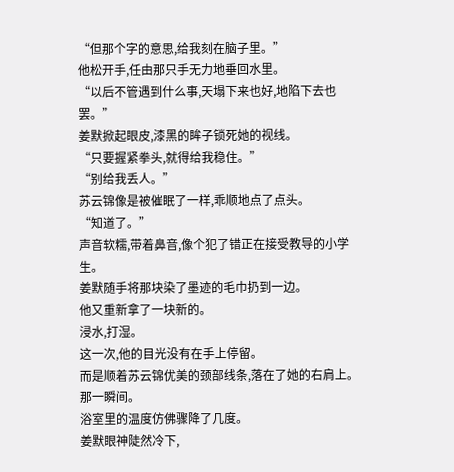“但那个字的意思,给我刻在脑子里。”
他松开手,任由那只手无力地垂回水里。
“以后不管遇到什么事,天塌下来也好,地陷下去也罢。”
姜默掀起眼皮,漆黑的眸子锁死她的视线。
“只要握紧拳头,就得给我稳住。”
“别给我丢人。”
苏云锦像是被催眠了一样,乖顺地点了点头。
“知道了。”
声音软糯,带着鼻音,像个犯了错正在接受教导的小学生。
姜默随手将那块染了墨迹的毛巾扔到一边。
他又重新拿了一块新的。
浸水,打湿。
这一次,他的目光没有在手上停留。
而是顺着苏云锦优美的颈部线条,落在了她的右肩上。
那一瞬间。
浴室里的温度仿佛骤降了几度。
姜默眼神陡然冷下,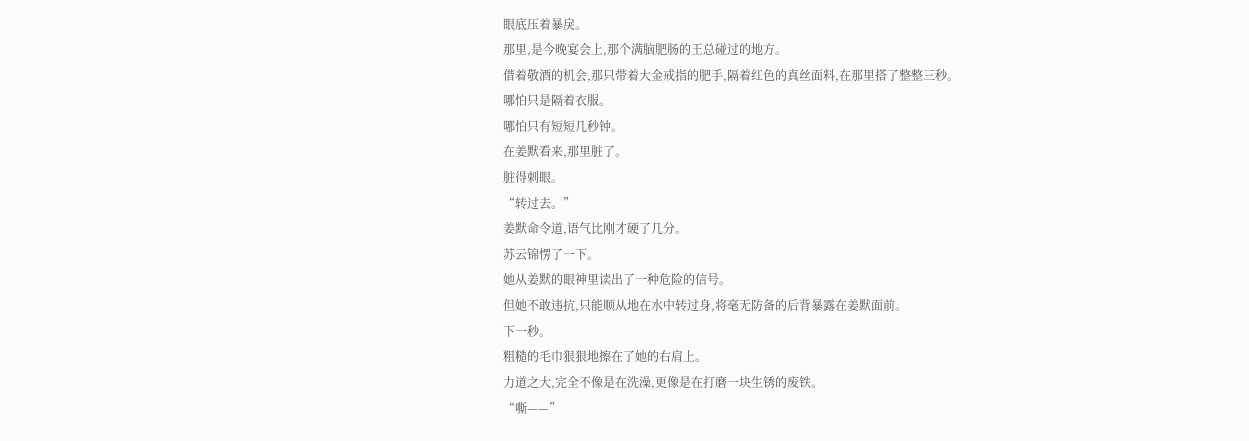眼底压着暴戾。
那里,是今晚宴会上,那个满脑肥肠的王总碰过的地方。
借着敬酒的机会,那只带着大金戒指的肥手,隔着红色的真丝面料,在那里搭了整整三秒。
哪怕只是隔着衣服。
哪怕只有短短几秒钟。
在姜默看来,那里脏了。
脏得刺眼。
“转过去。”
姜默命令道,语气比刚才硬了几分。
苏云锦愣了一下。
她从姜默的眼神里读出了一种危险的信号。
但她不敢违抗,只能顺从地在水中转过身,将毫无防备的后背暴露在姜默面前。
下一秒。
粗糙的毛巾狠狠地擦在了她的右肩上。
力道之大,完全不像是在洗澡,更像是在打磨一块生锈的废铁。
“嘶——”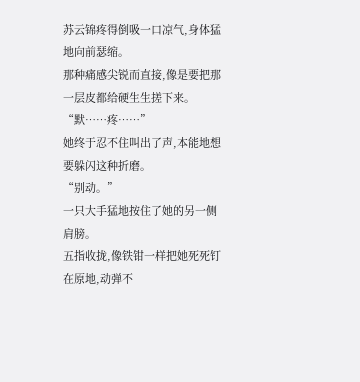苏云锦疼得倒吸一口凉气,身体猛地向前瑟缩。
那种痛感尖锐而直接,像是要把那一层皮都给硬生生搓下来。
“默……疼……”
她终于忍不住叫出了声,本能地想要躲闪这种折磨。
“别动。”
一只大手猛地按住了她的另一侧肩膀。
五指收拢,像铁钳一样把她死死钉在原地,动弹不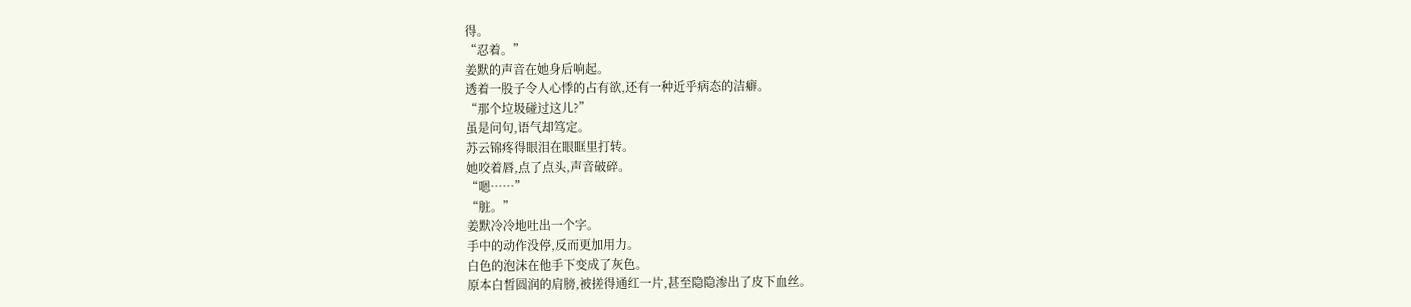得。
“忍着。”
姜默的声音在她身后响起。
透着一股子令人心悸的占有欲,还有一种近乎病态的洁癖。
“那个垃圾碰过这儿?”
虽是问句,语气却笃定。
苏云锦疼得眼泪在眼眶里打转。
她咬着唇,点了点头,声音破碎。
“嗯……”
“脏。”
姜默冷冷地吐出一个字。
手中的动作没停,反而更加用力。
白色的泡沫在他手下变成了灰色。
原本白皙圆润的肩膀,被搓得通红一片,甚至隐隐渗出了皮下血丝。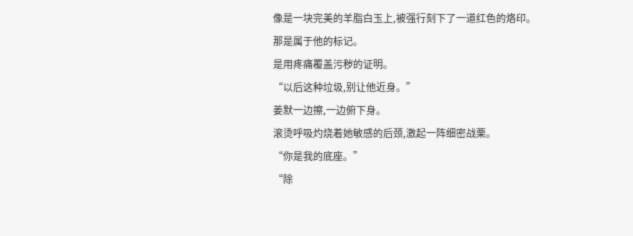像是一块完美的羊脂白玉上,被强行刻下了一道红色的烙印。
那是属于他的标记。
是用疼痛覆盖污秽的证明。
“以后这种垃圾,别让他近身。”
姜默一边擦,一边俯下身。
滚烫呼吸灼烧着她敏感的后颈,激起一阵细密战栗。
“你是我的底座。”
“除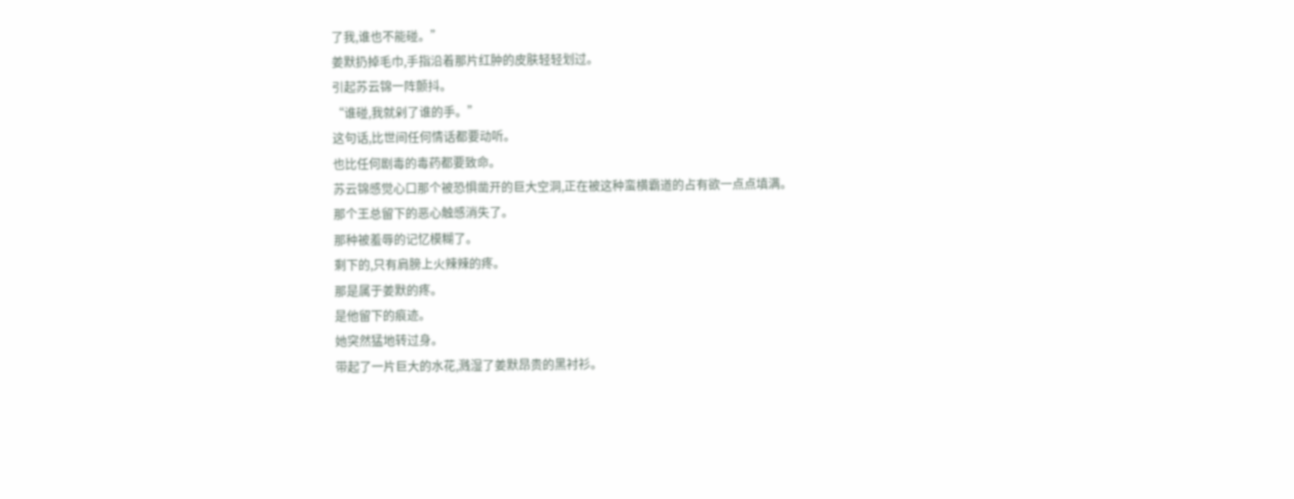了我,谁也不能碰。”
姜默扔掉毛巾,手指沿着那片红肿的皮肤轻轻划过。
引起苏云锦一阵颤抖。
“谁碰,我就剁了谁的手。”
这句话,比世间任何情话都要动听。
也比任何剧毒的毒药都要致命。
苏云锦感觉心口那个被恐惧凿开的巨大空洞,正在被这种蛮横霸道的占有欲一点点填满。
那个王总留下的恶心触感消失了。
那种被羞辱的记忆模糊了。
剩下的,只有肩膀上火辣辣的疼。
那是属于姜默的疼。
是他留下的痕迹。
她突然猛地转过身。
带起了一片巨大的水花,溅湿了姜默昂贵的黑衬衫。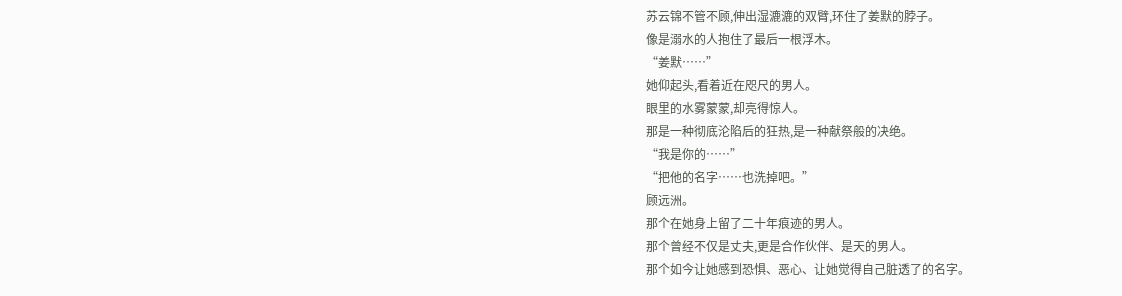苏云锦不管不顾,伸出湿漉漉的双臂,环住了姜默的脖子。
像是溺水的人抱住了最后一根浮木。
“姜默……”
她仰起头,看着近在咫尺的男人。
眼里的水雾蒙蒙,却亮得惊人。
那是一种彻底沦陷后的狂热,是一种献祭般的决绝。
“我是你的……”
“把他的名字……也洗掉吧。”
顾远洲。
那个在她身上留了二十年痕迹的男人。
那个曾经不仅是丈夫,更是合作伙伴、是天的男人。
那个如今让她感到恐惧、恶心、让她觉得自己脏透了的名字。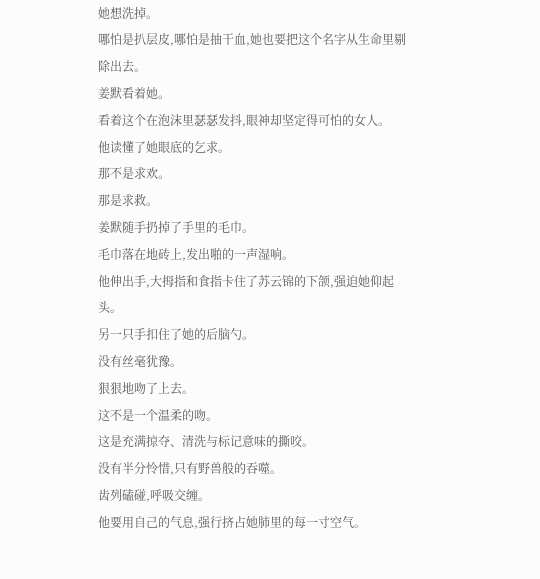她想洗掉。
哪怕是扒层皮,哪怕是抽干血,她也要把这个名字从生命里剔除出去。
姜默看着她。
看着这个在泡沫里瑟瑟发抖,眼神却坚定得可怕的女人。
他读懂了她眼底的乞求。
那不是求欢。
那是求救。
姜默随手扔掉了手里的毛巾。
毛巾落在地砖上,发出啪的一声湿响。
他伸出手,大拇指和食指卡住了苏云锦的下颌,强迫她仰起头。
另一只手扣住了她的后脑勺。
没有丝毫犹豫。
狠狠地吻了上去。
这不是一个温柔的吻。
这是充满掠夺、清洗与标记意味的撕咬。
没有半分怜惜,只有野兽般的吞噬。
齿列磕碰,呼吸交缠。
他要用自己的气息,强行挤占她肺里的每一寸空气。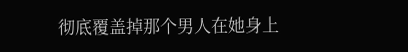彻底覆盖掉那个男人在她身上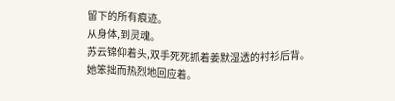留下的所有痕迹。
从身体,到灵魂。
苏云锦仰着头,双手死死抓着姜默湿透的衬衫后背。
她笨拙而热烈地回应着。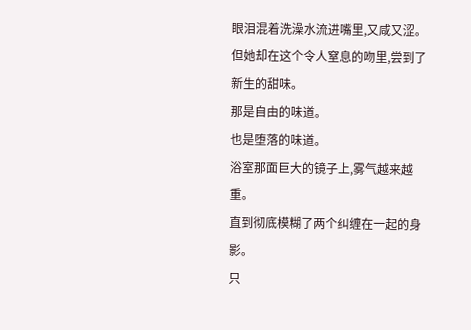眼泪混着洗澡水流进嘴里,又咸又涩。
但她却在这个令人窒息的吻里,尝到了新生的甜味。
那是自由的味道。
也是堕落的味道。
浴室那面巨大的镜子上,雾气越来越重。
直到彻底模糊了两个纠缠在一起的身影。
只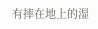有摔在地上的湿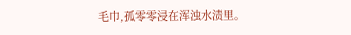毛巾,孤零零浸在浑浊水渍里。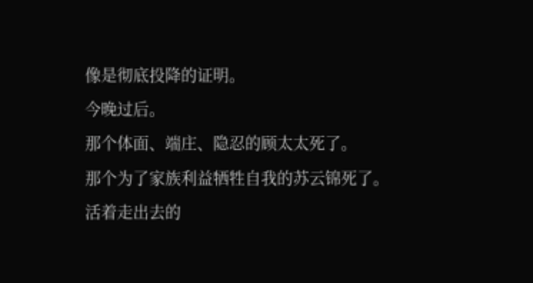像是彻底投降的证明。
今晚过后。
那个体面、端庄、隐忍的顾太太死了。
那个为了家族利益牺牲自我的苏云锦死了。
活着走出去的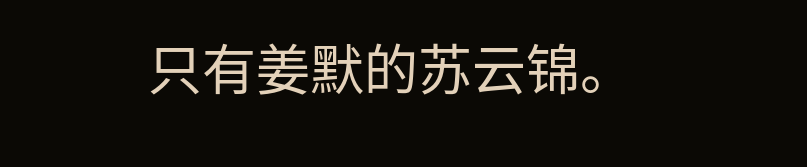只有姜默的苏云锦。